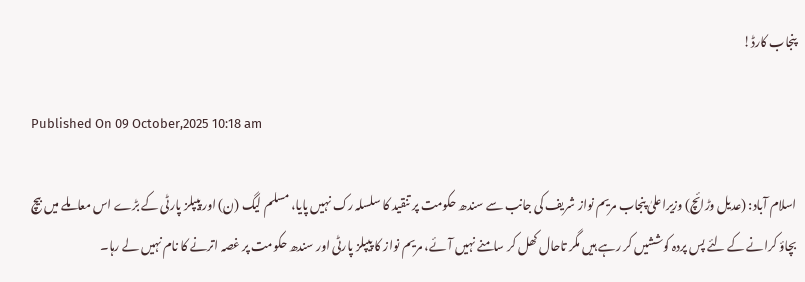پنجاب کارڈ!

Published On 09 October,2025 10:18 am

اسلام آباد: (عدیل وڑائچ) وزیراعلیٰ پنجاب مریم نواز شریف کی جانب سے سندھ حکومت پر تنقید کا سلسلہ رک نہیں پایا، مسلم لیگ (ن) اور پیپلز پارٹی کے بڑے اس معاملے میں بیچ بچاؤ کرانے کے لئے پس پردہ کوششیں کر رہے ہیں مگر تاحال کھل کر سامنے نہیں آئے، مریم نواز کا پیپلز پارٹی اور سندھ حکومت پر غصہ اترنے کا نام نہیں لے رہا۔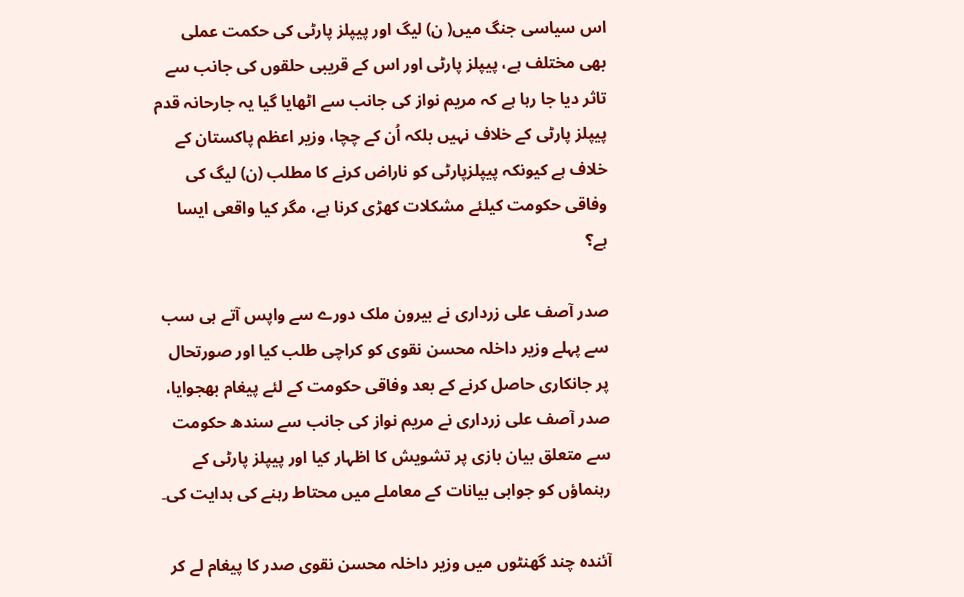اس سیاسی جنگ میں( ن) لیگ اور پیپلز پارٹی کی حکمت عملی بھی مختلف ہے، پیپلز پارٹی اور اس کے قریبی حلقوں کی جانب سے تاثر دیا جا رہا ہے کہ مریم نواز کی جانب سے اٹھایا گیا یہ جارحانہ قدم پیپلز پارٹی کے خلاف نہیں بلکہ اُن کے چچا، وزیر اعظم پاکستان کے خلاف ہے کیونکہ پیپلزپارٹی کو ناراض کرنے کا مطلب (ن) لیگ کی وفاقی حکومت کیلئے مشکلات کھڑی کرنا ہے، مگر کیا واقعی ایسا ہے؟

صدر آصف علی زرداری نے بیرون ملک دورے سے واپس آتے ہی سب سے پہلے وزیر داخلہ محسن نقوی کو کراچی طلب کیا اور صورتحال پر جانکاری حاصل کرنے کے بعد وفاقی حکومت کے لئے پیغام بھجوایا، صدر آصف علی زرداری نے مریم نواز کی جانب سے سندھ حکومت سے متعلق بیان بازی پر تشویش کا اظہار کیا اور پیپلز پارٹی کے رہنماؤں کو جوابی بیانات کے معاملے میں محتاط رہنے کی ہدایت کی۔

آئندہ چند گھنٹوں میں وزیر داخلہ محسن نقوی صدر کا پیغام لے کر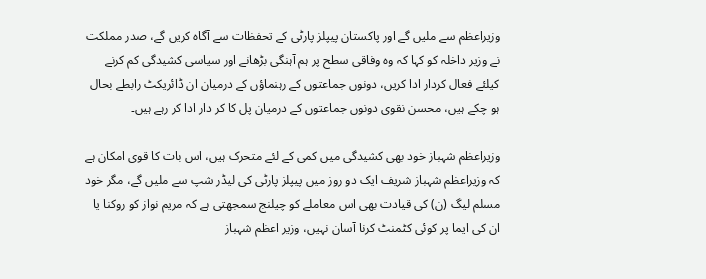وزیراعظم سے ملیں گے اور پاکستان پیپلز پارٹی کے تحفظات سے آگاہ کریں گے، صدر مملکت نے وزیر داخلہ کو کہا کہ وہ وفاقی سطح پر ہم آہنگی بڑھانے اور سیاسی کشیدگی کم کرنے کیلئے فعال کردار ادا کریں، دونوں جماعتوں کے رہنماؤں کے درمیان ان ڈائریکٹ رابطے بحال ہو چکے ہیں، محسن نقوی دونوں جماعتوں کے درمیان پل کا کر دار ادا کر رہے ہیں۔

وزیراعظم شہباز خود بھی کشیدگی میں کمی کے لئے متحرک ہیں، اس بات کا قوی امکان ہے کہ وزیراعظم شہباز شریف ایک دو روز میں پیپلز پارٹی کی لیڈر شپ سے ملیں گے، مگر خود مسلم لیگ (ن) کی قیادت بھی اس معاملے کو چیلنج سمجھتی ہے کہ مریم نواز کو روکنا یا ان کی ایما پر کوئی کٹمنٹ کرنا آسان نہیں، وزیر اعظم شہباز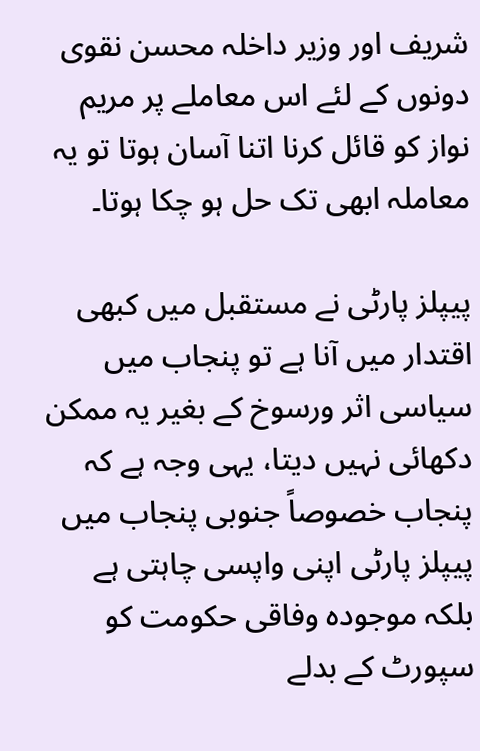شریف اور وزیر داخلہ محسن نقوی دونوں کے لئے اس معاملے پر مریم نواز کو قائل کرنا اتنا آسان ہوتا تو یہ معاملہ ابھی تک حل ہو چکا ہوتا۔

پیپلز پارٹی نے مستقبل میں کبھی اقتدار میں آنا ہے تو پنجاب میں سیاسی اثر ورسوخ کے بغیر یہ ممکن دکھائی نہیں دیتا، یہی وجہ ہے کہ پنجاب خصوصاً جنوبی پنجاب میں پیپلز پارٹی اپنی واپسی چاہتی ہے بلکہ موجودہ وفاقی حکومت کو سپورٹ کے بدلے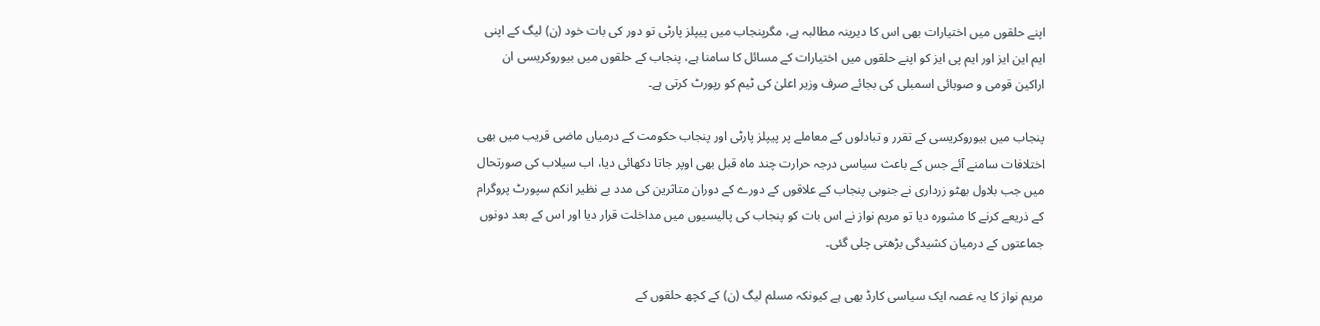اپنے حلقوں میں اختیارات بھی اس کا دیرینہ مطالبہ ہے، مگرپنجاب میں پیپلز پارٹی تو دور کی بات خود (ن) لیگ کے اپنی ایم این ایز اور ایم پی ایز کو اپنے حلقوں میں اختیارات کے مسائل کا سامنا ہے، پنجاب کے حلقوں میں بیوروکریسی ان اراکین قومی و صوبائی اسمبلی کی بجائے صرف وزیر اعلیٰ کی ٹیم کو رپورٹ کرتی ہے۔

پنجاب میں بیوروکریسی کے تقرر و تبادلوں کے معاملے پر پیپلز پارٹی اور پنجاب حکومت کے درمیاں ماضی قریب میں بھی اختلافات سامنے آئے جس کے باعث سیاسی درجہ حرارت چند ماہ قبل بھی اوپر جاتا دکھائی دیا، اب سیلاب کی صورتحال میں جب بلاول بھٹو زرداری نے جنوبی پنجاب کے علاقوں کے دورے کے دوران متاثرین کی مدد بے نظیر انکم سپورٹ پروگرام کے ذریعے کرنے کا مشورہ دیا تو مریم نواز نے اس بات کو پنجاب کی پالیسیوں میں مداخلت قرار دیا اور اس کے بعد دونوں جماعتوں کے درمیان کشیدگی بڑھتی چلی گئی۔

مریم نواز کا یہ غصہ ایک سیاسی کارڈ بھی ہے کیونکہ مسلم لیگ (ن) کے کچھ حلقوں کے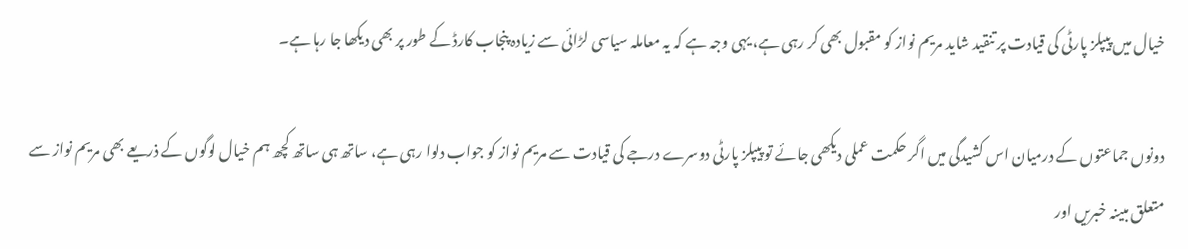خیال میں پیپلز پارٹی کی قیادت پر تنقید شاید مریم نواز کو مقبول بھی کر رہی ہے، یہی وجہ ہے کہ یہ معاملہ سیاسی لڑائی سے زیادہ پنجاب کارڈ کے طور پر بھی دیکھا جا رہا ہے۔

دونوں جماعتوں کے درمیان اس کشیدگی میں اگر حکمت عملی دیکھی جائے تو پیپلز پارٹی دوسرے درجے کی قیادت سے مریم نواز کو جواب دلوا رہی ہے، ساتھ ہی ساتھ کچھ ہم خیال لوگوں کے ذریعے بھی مریم نواز سے متعلق مبینہ خبریں اور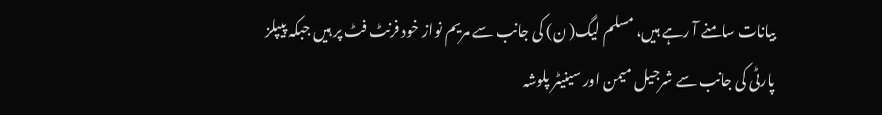بیانات سامنے آ رہے ہیں، مسلم لیگ( ن) کی جانب سے مریم نواز خود فرنٹ فٹ پر ہیں جبکہ پیپلز پارٹی کی جانب سے شرجیل میمن اور سینیٹر پلوشہ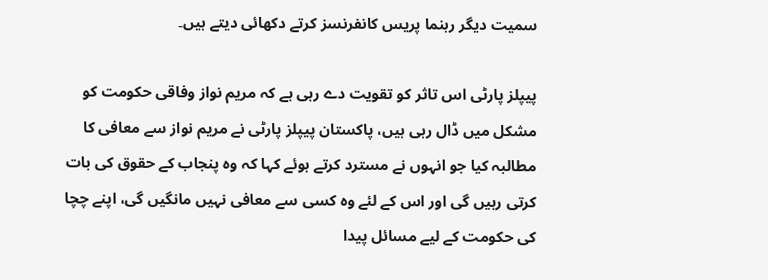سمیت دیگر رہنما پریس کانفرنسز کرتے دکھائی دیتے ہیں۔

پیپلز پارٹی اس تاثر کو تقویت دے رہی ہے کہ مریم نواز وفاقی حکومت کو مشکل میں ڈال رہی ہیں، پاکستان پیپلز پارٹی نے مریم نواز سے معافی کا مطالبہ کیا جو انہوں نے مسترد کرتے ہوئے کہا کہ وہ پنجاب کے حقوق کی بات کرتی رہیں گی اور اس کے لئے وہ کسی سے معافی نہیں مانگیں گی، اپنے چچا کی حکومت کے لیے مسائل پیدا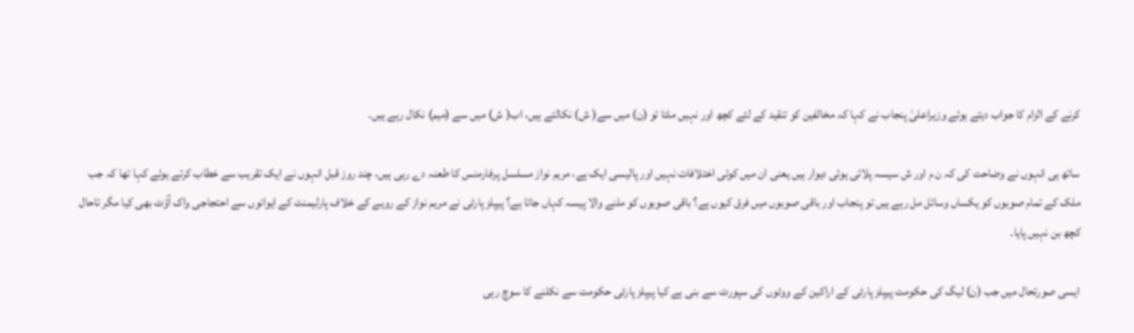کرنے کے الزام کا جواب دیتے ہوئے وزیراعلیٰ پنجاب نے کہا کہ مخالفین کو تنقید کے لئے کچھ اور نہیں ملتا تو (ن) میں سے( ش) نکالتے ہیں، اب( ش) میں سے (میم) نکال رہے ہیں۔

ساتھ ہی انہوں نے وضاحت کی کہ ن م اور ش سیسہ پلائی ہوئی دیوار ہیں یعنی ان میں کوئی اختلافات نہیں اور پالیسی ایک ہے، مریم نواز مسلسل پرفارمنس کا طعنہ دے رہی ہیں، چند روز قبل انہوں نے ایک تقریب سے خطاب کرتے ہوئے کہا تھا کہ جب ملک کے تمام صوبوں کو یکساں وسائل مل رہے ہیں تو پنجاب اور باقی صوبوں میں فرق کیوں ہے؟ باقی صوبوں کو ملنے والا پیسہ کہاں جاتا ہے؟ پیپلز پارٹی نے مریم نواز کے رویے کے خلاف پارلیمنٹ کے ایوانوں سے احتجاجی واک آؤٹ بھی کیا مگر تاحال کچھ بن نہیں پایا۔

ایسی صورتحال میں جب (ن) لیگ کی حکومت پیپلز پارٹی کے اراکین کے ووٹوں کی سپورٹ سے بنی ہے کیا پیپلز پارٹی حکومت سے نکلنے کا سوچ رہی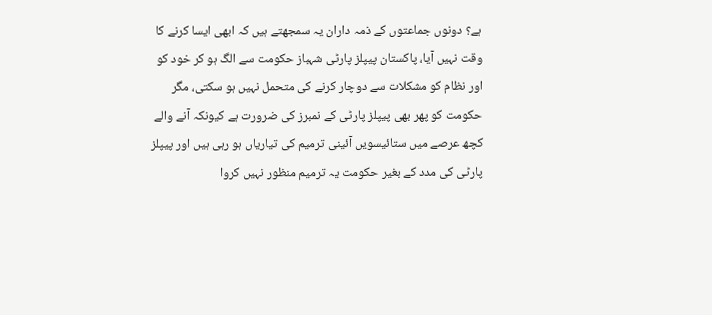ہے؟ دونوں جماعتوں کے ذمہ داران یہ سمجھتے ہیں کہ ابھی ایسا کرنے کا وقت نہیں آیا، پاکستان پیپلز پارٹی شہباز حکومت سے الگ ہو کر خود کو اور نظام کو مشکلات سے دوچار کرنے کی متحمل نہیں ہو سکتی، مگر حکومت کو پھر بھی پیپلز پارٹی کے نمبرز کی ضرورت ہے کیونکہ آنے والے کچھ عرصے میں ستائیسویں آئینی ترمیم کی تیاریاں ہو رہی ہیں اور پیپلز پارٹی کی مدد کے بغیر حکومت یہ ترمیم منظور نہیں کروا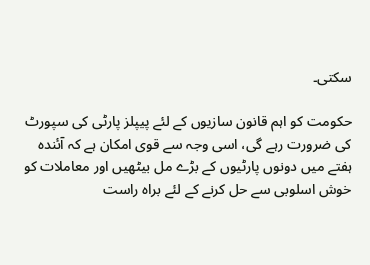سکتی۔

حکومت کو اہم قانون سازیوں کے لئے پیپلز پارٹی کی سپورٹ کی ضرورت رہے گی، اسی وجہ سے قوی امکان ہے کہ آئندہ ہفتے میں دونوں پارٹیوں کے بڑے مل بیٹھیں اور معاملات کو خوش اسلوبی سے حل کرنے کے لئے براہ راست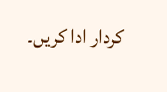کردار ادا کریں۔